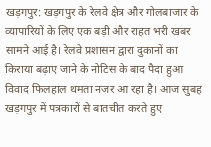खड़गपुर: खड़गपुर के रेलवे क्षेत्र और गोलबाजार के व्यापारियों के लिए एक बड़ी और राहत भरी खबर सामने आई है। रेलवे प्रशासन द्वारा दुकानों का किराया बढ़ाए जाने के नोटिस के बाद पैदा हुआ विवाद फिलहाल थमता नजर आ रहा है। आज सुबह खड़गपुर में पत्रकारों से बातचीत करते हुए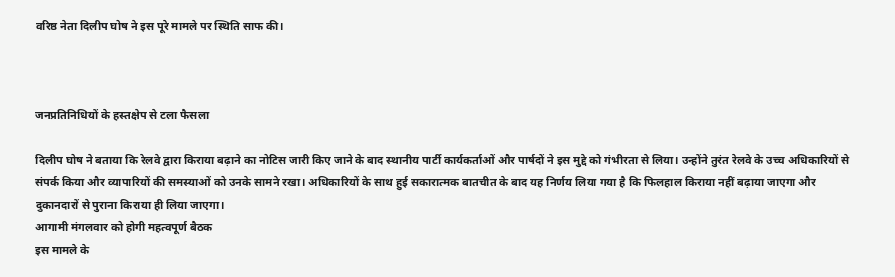वरिष्ठ नेता दिलीप घोष ने इस पूरे मामले पर स्थिति साफ की।



जनप्रतिनिधियों के हस्तक्षेप से टला फैसला

दिलीप घोष ने बताया कि रेलवे द्वारा किराया बढ़ाने का नोटिस जारी किए जाने के बाद स्थानीय पार्टी कार्यकर्ताओं और पार्षदों ने इस मुद्दे को गंभीरता से लिया। उन्होंने तुरंत रेलवे के उच्च अधिकारियों से संपर्क किया और व्यापारियों की समस्याओं को उनके सामने रखा। अधिकारियों के साथ हुई सकारात्मक बातचीत के बाद यह निर्णय लिया गया है कि फिलहाल किराया नहीं बढ़ाया जाएगा और दुकानदारों से पुराना किराया ही लिया जाएगा।
आगामी मंगलवार को होगी महत्वपूर्ण बैठक
इस मामले के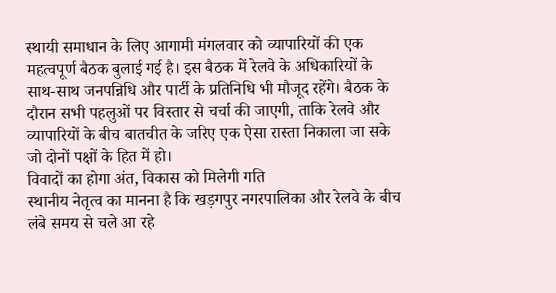स्थायी समाधान के लिए आगामी मंगलवार को व्यापारियों की एक महत्वपूर्ण बैठक बुलाई गई है। इस बैठक में रेलवे के अधिकारियों के साथ-साथ जनपन्निधि और पार्टी के प्रतिनिधि भी मौजूद रहेंगे। बैठक के दौरान सभी पहलुओं पर विस्तार से चर्चा की जाएगी, ताकि रेलवे और व्यापारियों के बीच बातचीत के जरिए एक ऐसा रास्ता निकाला जा सके जो दोनों पक्षों के हित में हो।
विवादों का होगा अंत, विकास को मिलेगी गति
स्थानीय नेतृत्व का मानना है कि खड़गपुर नगरपालिका और रेलवे के बीच लंबे समय से चले आ रहे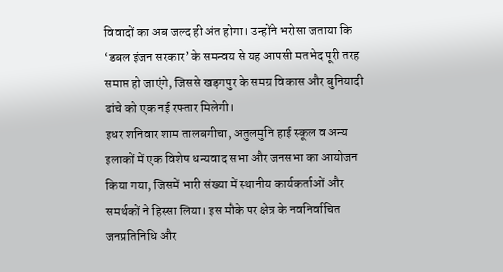विवादों का अब जल्द ही अंत होगा। उन्होंने भरोसा जताया कि ‘डबल इंजन सरकार’ के समन्वय से यह आपसी मतभेद पूरी तरह समाप्त हो जाएंगे, जिससे खड़गपुर के समग्र विकास और बुनियादी ढांचे को एक नई रफ्तार मिलेगी।
इधर शनिवार शाम तालबगीचा, अतुलमुनि हाई स्कूल व अन्य इलाकों में एक विशेष धन्यवाद सभा और जनसभा का आयोजन किया गया, जिसमें भारी संख्या में स्थानीय कार्यकर्ताओं और समर्थकों ने हिस्सा लिया। इस मौके पर क्षेत्र के नवनिर्वाचित जनप्रतिनिधि और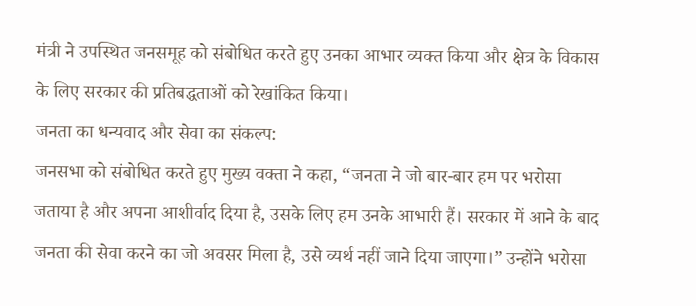मंत्री ने उपस्थित जनसमूह को संबोधित करते हुए उनका आभार व्यक्त किया और क्षेत्र के विकास के लिए सरकार की प्रतिबद्धताओं को रेखांकित किया।
जनता का धन्यवाद और सेवा का संकल्प:
जनसभा को संबोधित करते हुए मुख्य वक्ता ने कहा, “जनता ने जो बार-बार हम पर भरोसा जताया है और अपना आशीर्वाद दिया है, उसके लिए हम उनके आभारी हैं। सरकार में आने के बाद जनता की सेवा करने का जो अवसर मिला है, उसे व्यर्थ नहीं जाने दिया जाएगा।” उन्होंने भरोसा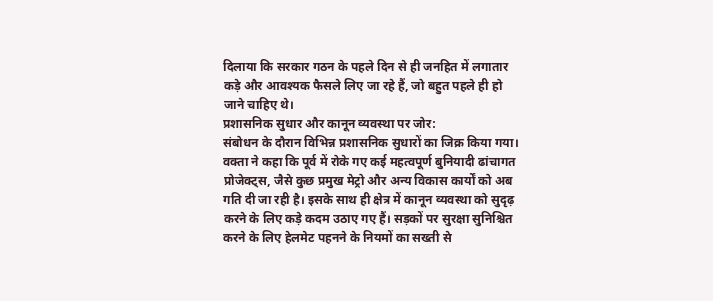दिलाया कि सरकार गठन के पहले दिन से ही जनहित में लगातार कड़े और आवश्यक फैसले लिए जा रहे हैं, जो बहुत पहले ही हो जाने चाहिए थे।
प्रशासनिक सुधार और कानून व्यवस्था पर जोर:
संबोधन के दौरान विभिन्न प्रशासनिक सुधारों का जिक्र किया गया। वक्ता ने कहा कि पूर्व में रोके गए कई महत्वपूर्ण बुनियादी ढांचागत प्रोजेक्ट्स, जैसे कुछ प्रमुख मेट्रो और अन्य विकास कार्यों को अब गति दी जा रही है। इसके साथ ही क्षेत्र में कानून व्यवस्था को सुदृढ़ करने के लिए कड़े कदम उठाए गए हैं। सड़कों पर सुरक्षा सुनिश्चित करने के लिए हेलमेट पहनने के नियमों का सख्ती से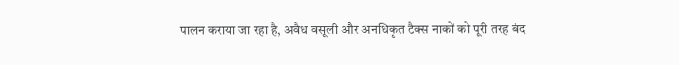पालन कराया जा रहा है, अवैध वसूली और अनधिकृत टैक्स नाकों को पूरी तरह बंद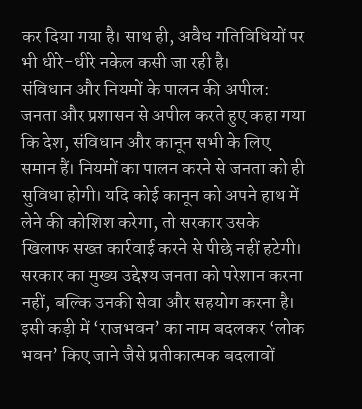कर दिया गया है। साथ ही, अवैध गतिविधियों पर भी धीरे-धीरे नकेल कसी जा रही है।
संविधान और नियमों के पालन की अपील:
जनता और प्रशासन से अपील करते हुए कहा गया कि देश, संविधान और कानून सभी के लिए समान हैं। नियमों का पालन करने से जनता को ही सुविधा होगी। यदि कोई कानून को अपने हाथ में लेने की कोशिश करेगा, तो सरकार उसके खिलाफ सख्त कार्रवाई करने से पीछे नहीं हटेगी। सरकार का मुख्य उद्देश्य जनता को परेशान करना नहीं, बल्कि उनकी सेवा और सहयोग करना है। इसी कड़ी में ‘राजभवन’ का नाम बदलकर ‘लोक भवन’ किए जाने जैसे प्रतीकात्मक बदलावों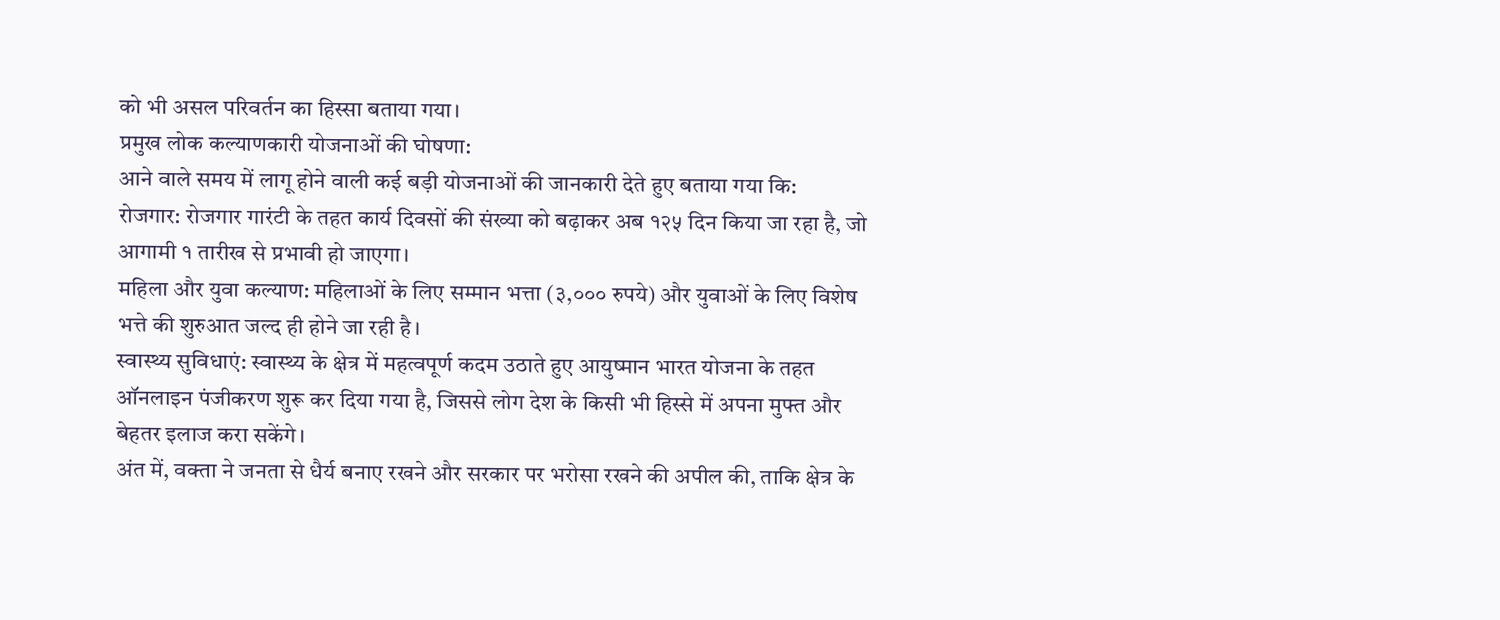को भी असल परिवर्तन का हिस्सा बताया गया।
प्रमुख लोक कल्याणकारी योजनाओं की घोषणा:
आने वाले समय में लागू होने वाली कई बड़ी योजनाओं की जानकारी देते हुए बताया गया कि:
रोजगार: रोजगार गारंटी के तहत कार्य दिवसों की संख्या को बढ़ाकर अब १२५ दिन किया जा रहा है, जो आगामी १ तारीख से प्रभावी हो जाएगा।
महिला और युवा कल्याण: महिलाओं के लिए सम्मान भत्ता (३,००० रुपये) और युवाओं के लिए विशेष भत्ते की शुरुआत जल्द ही होने जा रही है।
स्वास्थ्य सुविधाएं: स्वास्थ्य के क्षेत्र में महत्वपूर्ण कदम उठाते हुए आयुष्मान भारत योजना के तहत ऑनलाइन पंजीकरण शुरू कर दिया गया है, जिससे लोग देश के किसी भी हिस्से में अपना मुफ्त और बेहतर इलाज करा सकेंगे।
अंत में, वक्ता ने जनता से धैर्य बनाए रखने और सरकार पर भरोसा रखने की अपील की, ताकि क्षेत्र के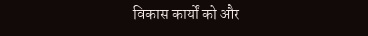विकास कार्यों को और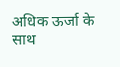अधिक ऊर्जा के साथ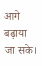आगे बढ़ाया जा सके।